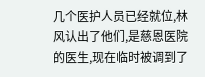几个医护人员已经就位,林风认出了他们,是慈恩医院的医生,现在临时被调到了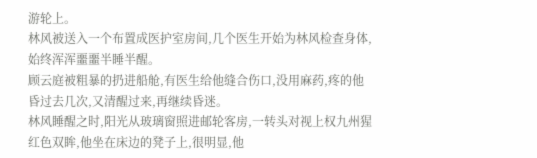游轮上。
林风被送入一个布置成医护室房间,几个医生开始为林风检查身体,始终浑浑噩噩半睡半醒。
顾云庭被粗暴的扔进船舱,有医生给他缝合伤口,没用麻药,疼的他昏过去几次,又清醒过来,再继续昏迷。
林风睡醒之时,阳光从玻璃窗照进邮轮客房,一转头对视上权九州猩红色双眸,他坐在床边的凳子上,很明显,他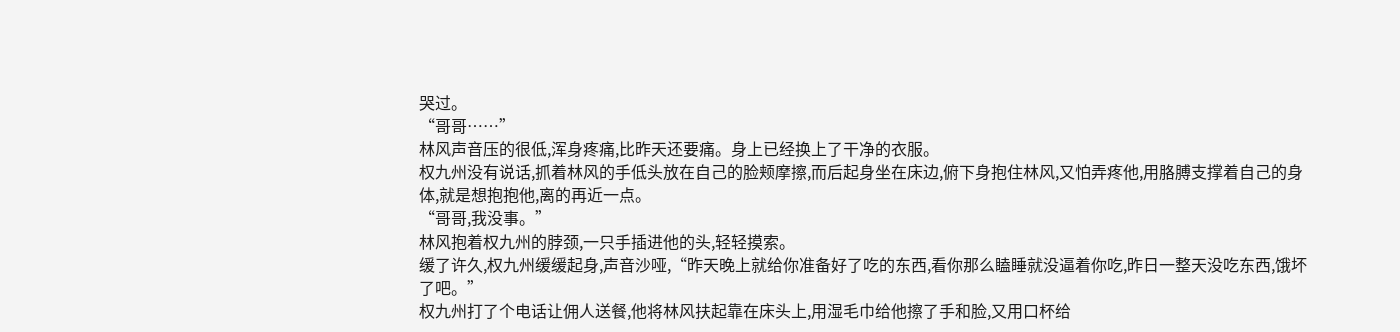哭过。
“哥哥……”
林风声音压的很低,浑身疼痛,比昨天还要痛。身上已经换上了干净的衣服。
权九州没有说话,抓着林风的手低头放在自己的脸颊摩擦,而后起身坐在床边,俯下身抱住林风,又怕弄疼他,用胳膊支撑着自己的身体,就是想抱抱他,离的再近一点。
“哥哥,我没事。”
林风抱着权九州的脖颈,一只手插进他的头,轻轻摸索。
缓了许久,权九州缓缓起身,声音沙哑,“昨天晚上就给你准备好了吃的东西,看你那么瞌睡就没逼着你吃,昨日一整天没吃东西,饿坏了吧。”
权九州打了个电话让佣人送餐,他将林风扶起靠在床头上,用湿毛巾给他擦了手和脸,又用口杯给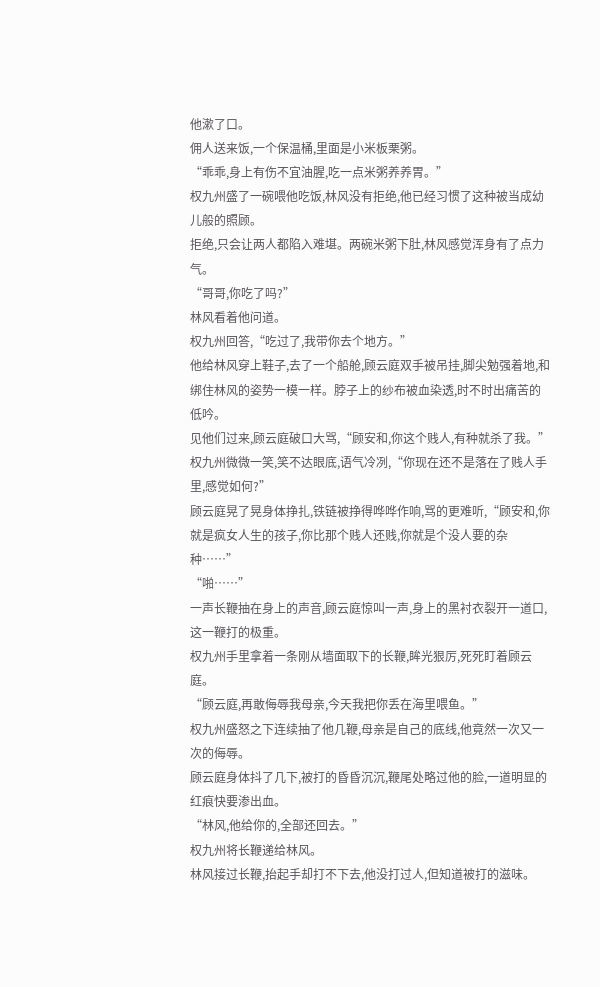他漱了口。
佣人送来饭,一个保温桶,里面是小米板栗粥。
“乖乖,身上有伤不宜油腥,吃一点米粥养养胃。”
权九州盛了一碗喂他吃饭,林风没有拒绝,他已经习惯了这种被当成幼儿般的照顾。
拒绝,只会让两人都陷入难堪。两碗米粥下肚,林风感觉浑身有了点力气。
“哥哥,你吃了吗?”
林风看着他问道。
权九州回答,“吃过了,我带你去个地方。”
他给林风穿上鞋子,去了一个船舱,顾云庭双手被吊挂,脚尖勉强着地,和绑住林风的姿势一模一样。脖子上的纱布被血染透,时不时出痛苦的低吟。
见他们过来,顾云庭破口大骂,“顾安和,你这个贱人,有种就杀了我。”
权九州微微一笑,笑不达眼底,语气冷冽,“你现在还不是落在了贱人手里,感觉如何?”
顾云庭晃了晃身体挣扎,铁链被挣得哗哗作响,骂的更难听,“顾安和,你就是疯女人生的孩子,你比那个贱人还贱,你就是个没人要的杂种……”
“啪……”
一声长鞭抽在身上的声音,顾云庭惊叫一声,身上的黑衬衣裂开一道口,这一鞭打的极重。
权九州手里拿着一条刚从墙面取下的长鞭,眸光狠厉,死死盯着顾云庭。
“顾云庭,再敢侮辱我母亲,今天我把你丢在海里喂鱼。”
权九州盛怒之下连续抽了他几鞭,母亲是自己的底线,他竟然一次又一次的侮辱。
顾云庭身体抖了几下,被打的昏昏沉沉,鞭尾处略过他的脸,一道明显的红痕快要渗出血。
“林风,他给你的,全部还回去。”
权九州将长鞭递给林风。
林风接过长鞭,抬起手却打不下去,他没打过人,但知道被打的滋味。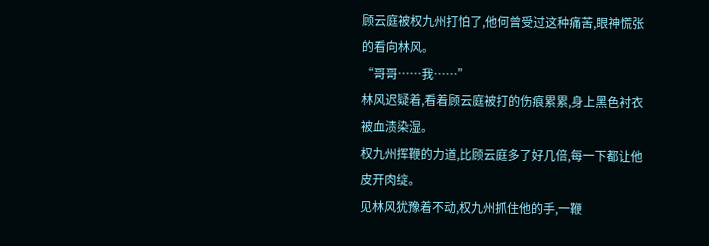顾云庭被权九州打怕了,他何曾受过这种痛苦,眼神慌张的看向林风。
“哥哥……我……”
林风迟疑着,看着顾云庭被打的伤痕累累,身上黑色衬衣被血渍染湿。
权九州挥鞭的力道,比顾云庭多了好几倍,每一下都让他皮开肉绽。
见林风犹豫着不动,权九州抓住他的手,一鞭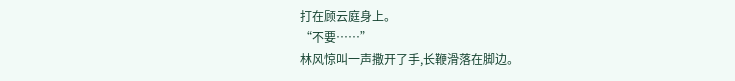打在顾云庭身上。
“不要……”
林风惊叫一声撒开了手,长鞭滑落在脚边。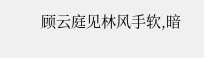顾云庭见林风手软,暗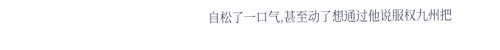自松了一口气,甚至动了想通过他说服权九州把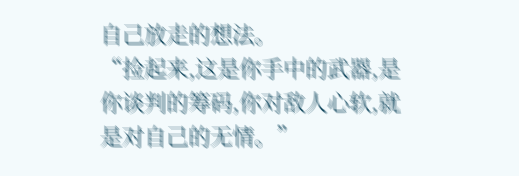自己放走的想法。
“捡起来,这是你手中的武器,是你谈判的筹码,你对敌人心软,就是对自己的无情。”